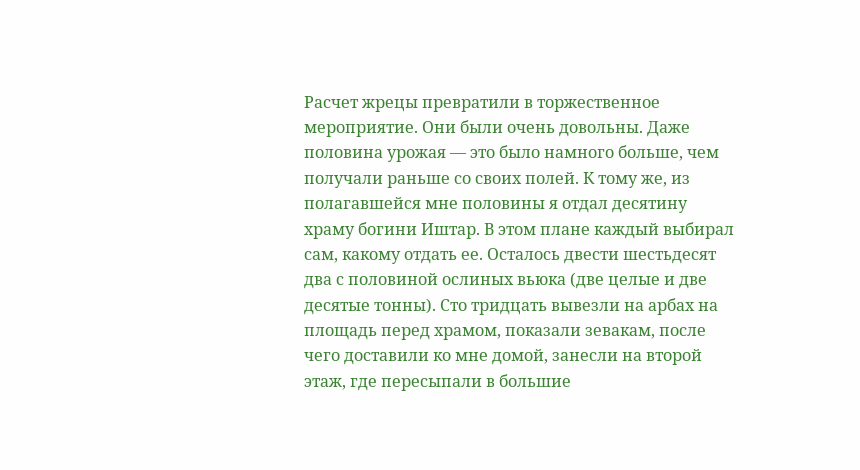Расчет жрецы превратили в торжественное мероприятие. Они были очень довольны. Даже половина урожая — это было намного больше, чем получали раньше со своих полей. К тому же, из полагавшейся мне половины я отдал десятину храму богини Иштар. В этом плане каждый выбирал сам, какому отдать ее. Осталось двести шестьдесят два с половиной ослиных вьюка (две целые и две десятые тонны). Сто тридцать вывезли на арбах на площадь перед храмом, показали зевакам, после чего доставили ко мне домой, занесли на второй этаж, где пересыпали в большие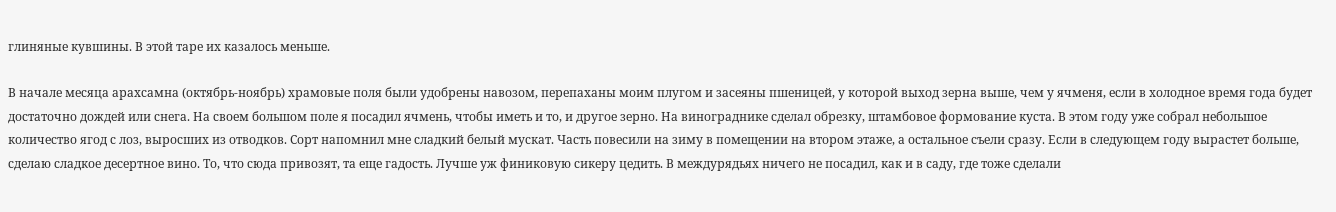глиняные кувшины. В этой таре их казалось меньше.

В начале месяца арахсамна (октябрь-ноябрь) храмовые поля были удобрены навозом, перепаханы моим плугом и засеяны пшеницей, у которой выход зерна выше, чем у ячменя, если в холодное время года будет достаточно дождей или снега. На своем большом поле я посадил ячмень, чтобы иметь и то, и другое зерно. На винограднике сделал обрезку, штамбовое формование куста. В этом году уже собрал небольшое количество ягод с лоз, выросших из отводков. Сорт напомнил мне сладкий белый мускат. Часть повесили на зиму в помещении на втором этаже, а остальное съели сразу. Если в следующем году вырастет больше, сделаю сладкое десертное вино. То, что сюда привозят, та еще гадость. Лучше уж финиковую сикеру цедить. В междурядьях ничего не посадил, как и в саду, где тоже сделали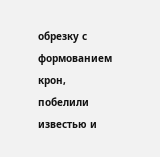обрезку с формованием крон, побелили известью и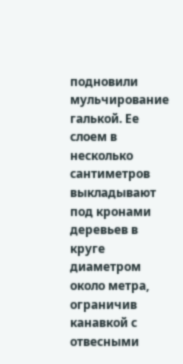подновили мульчирование галькой. Ее слоем в несколько сантиметров выкладывают под кронами деревьев в круге диаметром около метра, ограничив канавкой с отвесными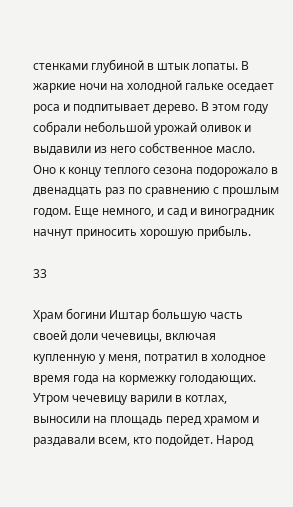стенками глубиной в штык лопаты. В жаркие ночи на холодной гальке оседает роса и подпитывает дерево. В этом году собрали небольшой урожай оливок и выдавили из него собственное масло. Оно к концу теплого сезона подорожало в двенадцать раз по сравнению с прошлым годом. Еще немного, и сад и виноградник начнут приносить хорошую прибыль.

33

Храм богини Иштар большую часть своей доли чечевицы, включая купленную у меня, потратил в холодное время года на кормежку голодающих. Утром чечевицу варили в котлах, выносили на площадь перед храмом и раздавали всем, кто подойдет. Народ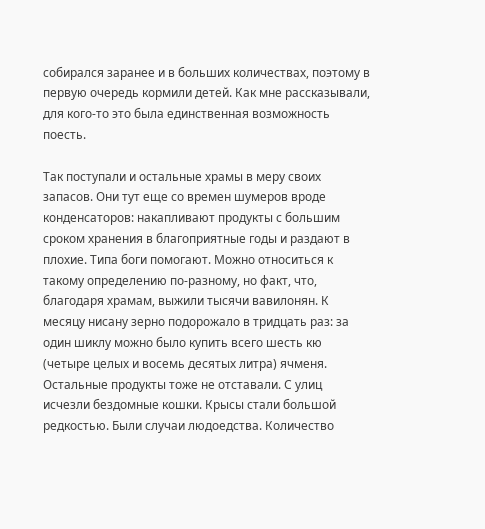собирался заранее и в больших количествах, поэтому в первую очередь кормили детей. Как мне рассказывали, для кого-то это была единственная возможность поесть.

Так поступали и остальные храмы в меру своих запасов. Они тут еще со времен шумеров вроде конденсаторов: накапливают продукты с большим сроком хранения в благоприятные годы и раздают в плохие. Типа боги помогают. Можно относиться к такому определению по-разному, но факт, что, благодаря храмам, выжили тысячи вавилонян. К месяцу нисану зерно подорожало в тридцать раз: за один шиклу можно было купить всего шесть кю (четыре целых и восемь десятых литра) ячменя. Остальные продукты тоже не отставали. С улиц исчезли бездомные кошки. Крысы стали большой редкостью. Были случаи людоедства. Количество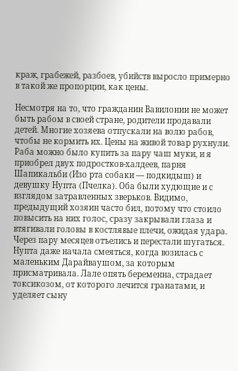краж, грабежей, разбоев, убийств выросло примерно в такой же пропорции, как цены.

Несмотря на то, что гражданин Вавилонии не может быть рабом в своей стране, родители продавали детей. Многие хозяева отпускали на волю рабов, чтобы не кормить их. Цены на живой товар рухнули. Раба можно было купить за пару чаш муки, и я приобрел двух подростков-халдеев, парня Шапикальби (Изо рта собаки — подкидыш) и девушку Нупта (Пчелка). Оба были худющие и с взглядом затравленных зверьков. Видимо, предыдущий хозяин часто бил, потому что стоило повысить на них голос, сразу закрывали глаза и втягивали головы в костлявые плечи, ожидая удара. Через пару месяцев отъелись и перестали шугаться. Нупта даже начала смеяться, когда возилась с маленьким Дарайваушом, за которым присматривала. Лале опять беременна, страдает токсикозом, от которого лечится гранатами, и уделяет сыну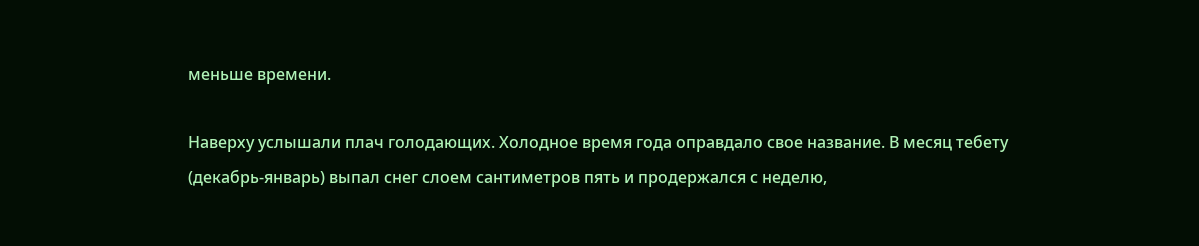меньше времени.

Наверху услышали плач голодающих. Холодное время года оправдало свое название. В месяц тебету (декабрь-январь) выпал снег слоем сантиметров пять и продержался с неделю,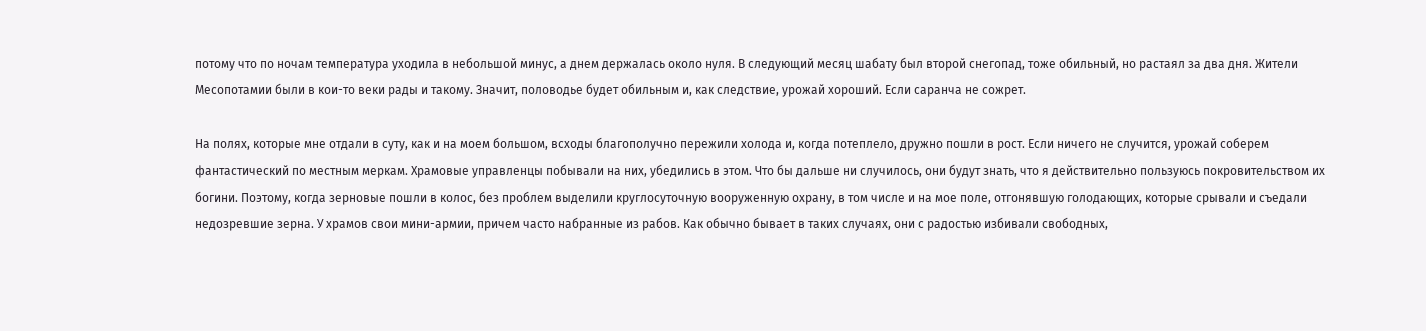потому что по ночам температура уходила в небольшой минус, а днем держалась около нуля. В следующий месяц шабату был второй снегопад, тоже обильный, но растаял за два дня. Жители Месопотамии были в кои-то веки рады и такому. Значит, половодье будет обильным и, как следствие, урожай хороший. Если саранча не сожрет.

На полях, которые мне отдали в суту, как и на моем большом, всходы благополучно пережили холода и, когда потеплело, дружно пошли в рост. Если ничего не случится, урожай соберем фантастический по местным меркам. Храмовые управленцы побывали на них, убедились в этом. Что бы дальше ни случилось, они будут знать, что я действительно пользуюсь покровительством их богини. Поэтому, когда зерновые пошли в колос, без проблем выделили круглосуточную вооруженную охрану, в том числе и на мое поле, отгонявшую голодающих, которые срывали и съедали недозревшие зерна. У храмов свои мини-армии, причем часто набранные из рабов. Как обычно бывает в таких случаях, они с радостью избивали свободных,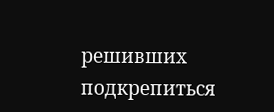решивших подкрепиться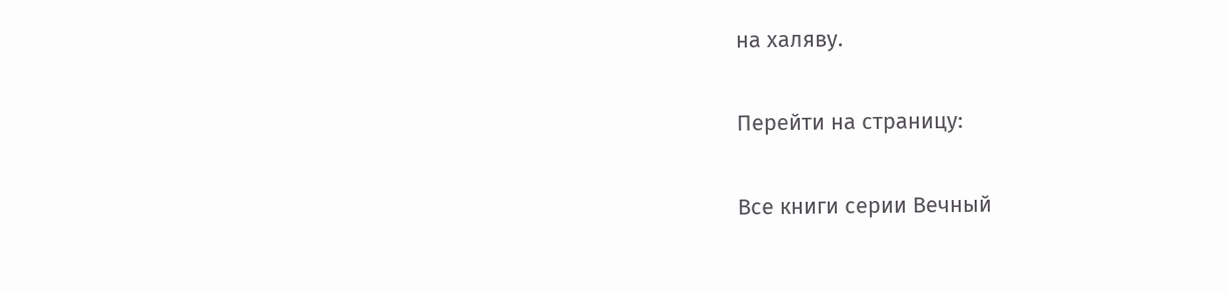на халяву.

Перейти на страницу:

Все книги серии Вечный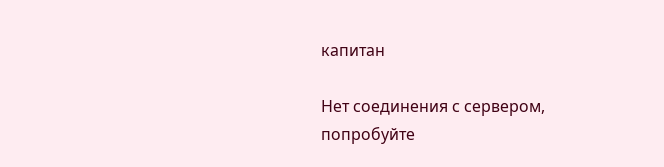капитан

Нет соединения с сервером, попробуйте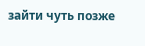зайти чуть позже